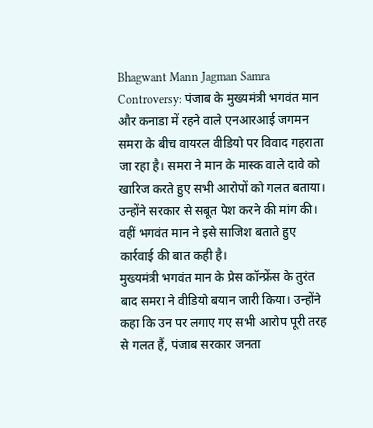Bhagwant Mann Jagman Samra Controversy: पंजाब के मुख्यमंत्री भगवंत मान और कनाडा में रहने वाले एनआरआई जगमन समरा के बीच वायरल वीडियो पर विवाद गहराता जा रहा है। समरा ने मान के मास्क वाले दावे को खारिज करते हुए सभी आरोपों को गलत बताया। उन्होंने सरकार से सबूत पेश करने की मांग की। वहीं भगवंत मान ने इसे साजिश बताते हुए कार्रवाई की बात कही है।
मुख्यमंत्री भगवंत मान के प्रेस कॉन्फ्रेंस के तुरंत बाद समरा ने वीडियो बयान जारी किया। उन्होंने कहा कि उन पर लगाए गए सभी आरोप पूरी तरह से गलत हैं, पंजाब सरकार जनता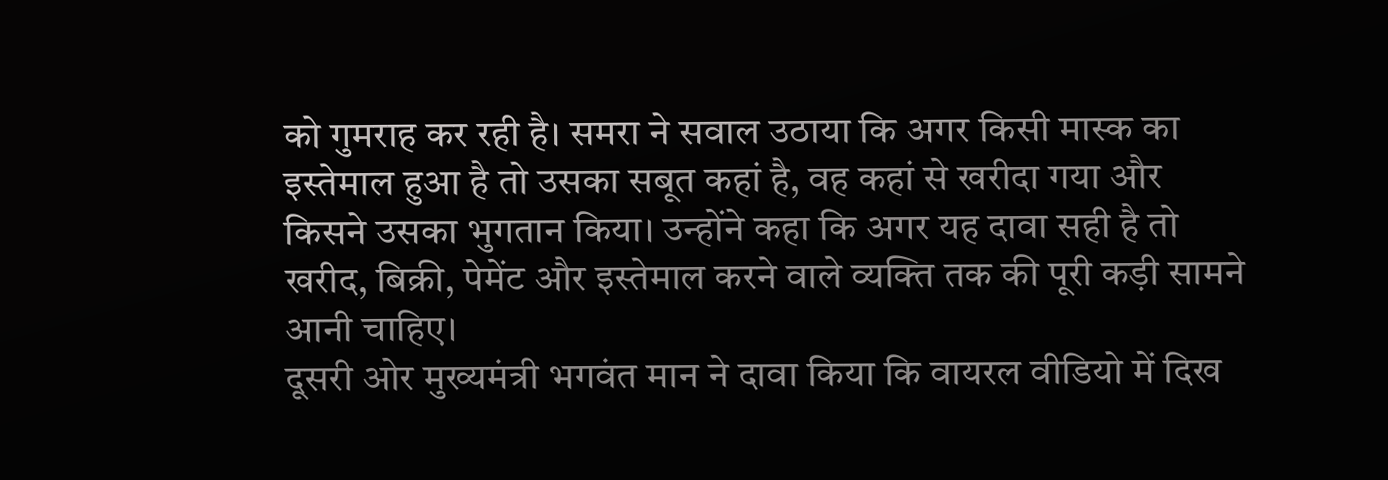को गुमराह कर रही है। समरा ने सवाल उठाया कि अगर किसी मास्क का इस्तेमाल हुआ है तो उसका सबूत कहां है, वह कहां से खरीदा गया और किसने उसका भुगतान किया। उन्होंने कहा कि अगर यह दावा सही है तो खरीद, बिक्री, पेमेंट और इस्तेमाल करने वाले व्यक्ति तक की पूरी कड़ी सामने आनी चाहिए।
दूसरी ओर मुख्यमंत्री भगवंत मान ने दावा किया कि वायरल वीडियो में दिख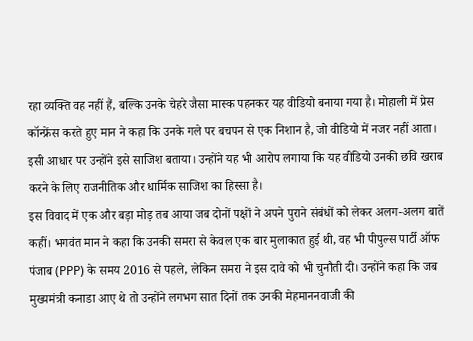रहा व्यक्ति वह नहीं हैं, बल्कि उनके चेहरे जैसा मास्क पहनकर यह वीडियो बनाया गया है। मोहाली में प्रेस कॉन्फ्रेंस करते हुए मान ने कहा कि उनके गले पर बचपन से एक निशान है, जो वीडियो में नजर नहीं आता। इसी आधार पर उन्होंने इसे साजिश बताया। उन्होंने यह भी आरोप लगाया कि यह वीडियो उनकी छवि खराब करने के लिए राजनीतिक और धार्मिक साजिश का हिस्सा है।
इस विवाद में एक और बड़ा मोड़ तब आया जब दोनों पक्षों ने अपने पुराने संबंधों को लेकर अलग-अलग बातें कहीं। भगवंत मान ने कहा कि उनकी समरा से केवल एक बार मुलाकात हुई थी, वह भी पीपुल्स पार्टी ऑफ पंजाब (PPP) के समय 2016 से पहले, लेकिन समरा ने इस दावे को भी चुनौती दी। उन्होंने कहा कि जब मुख्यमंत्री कनाडा आए थे तो उन्होंने लगभग सात दिनों तक उनकी मेहमाननवाजी की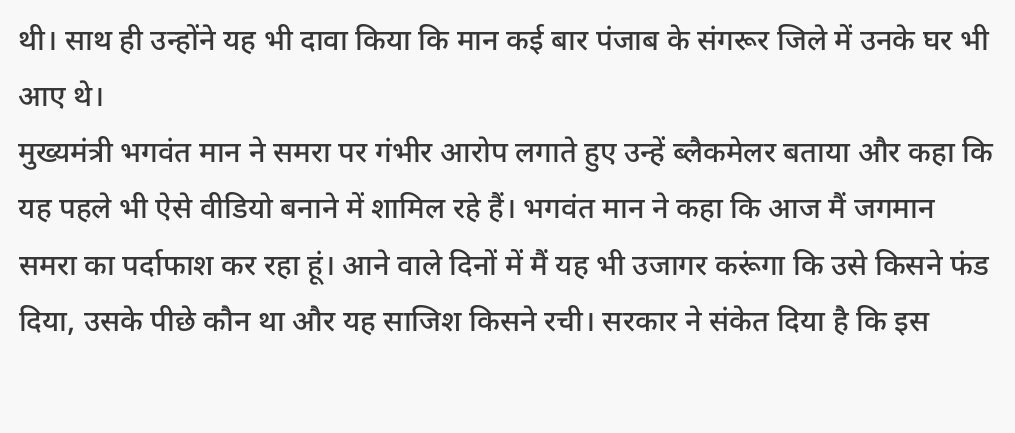थी। साथ ही उन्होंने यह भी दावा किया कि मान कई बार पंजाब के संगरूर जिले में उनके घर भी आए थे।
मुख्यमंत्री भगवंत मान ने समरा पर गंभीर आरोप लगाते हुए उन्हें ब्लैकमेलर बताया और कहा कि यह पहले भी ऐसे वीडियो बनाने में शामिल रहे हैं। भगवंत मान ने कहा कि आज मैं जगमान समरा का पर्दाफाश कर रहा हूं। आने वाले दिनों में मैं यह भी उजागर करूंगा कि उसे किसने फंड दिया, उसके पीछे कौन था और यह साजिश किसने रची। सरकार ने संकेत दिया है कि इस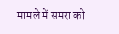मामले में समरा को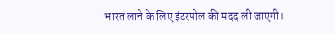भारत लाने के लिए इंटरपोल की मदद ली जाएगी।